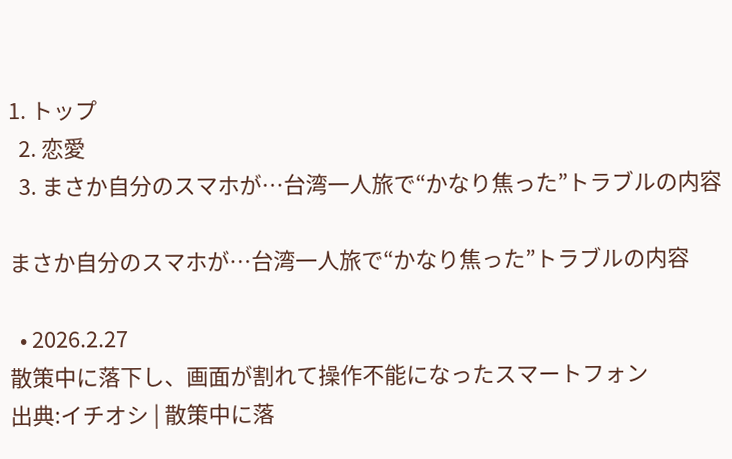1. トップ
  2. 恋愛
  3. まさか自分のスマホが…台湾一人旅で“かなり焦った”トラブルの内容

まさか自分のスマホが…台湾一人旅で“かなり焦った”トラブルの内容

  • 2026.2.27
散策中に落下し、画面が割れて操作不能になったスマートフォン
出典:イチオシ | 散策中に落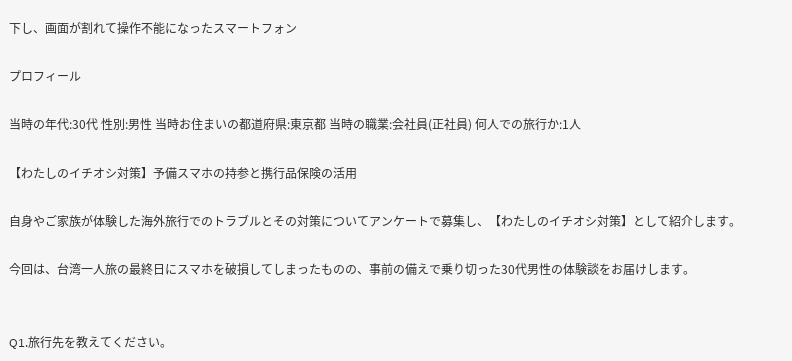下し、画面が割れて操作不能になったスマートフォン

プロフィール

当時の年代:30代 性別:男性 当時お住まいの都道府県:東京都 当時の職業:会社員(正社員) 何人での旅行か:1人

【わたしのイチオシ対策】予備スマホの持参と携行品保険の活用

自身やご家族が体験した海外旅行でのトラブルとその対策についてアンケートで募集し、【わたしのイチオシ対策】として紹介します。

今回は、台湾一人旅の最終日にスマホを破損してしまったものの、事前の備えで乗り切った30代男性の体験談をお届けします。


Q1.旅行先を教えてください。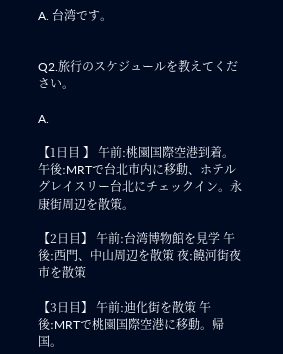A. 台湾です。


Q2.旅行のスケジュールを教えてください。

A.

【1日目 】 午前:桃園国際空港到着。 午後:MRTで台北市内に移動、ホテルグレイスリー台北にチェックイン。永康街周辺を散策。

【2日目】 午前:台湾博物館を見学 午後:西門、中山周辺を散策 夜:饒河街夜市を散策

【3日目】 午前:迪化街を散策 午後:MRTで桃園国際空港に移動。帰国。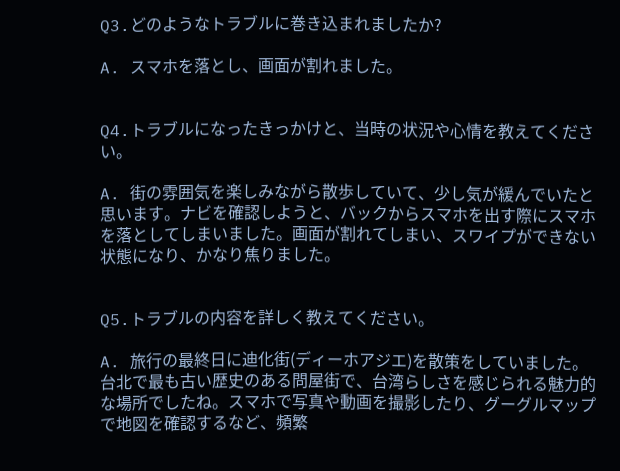Q3.どのようなトラブルに巻き込まれましたか?

A. スマホを落とし、画面が割れました。


Q4.トラブルになったきっかけと、当時の状況や心情を教えてください。

A. 街の雰囲気を楽しみながら散歩していて、少し気が緩んでいたと思います。ナビを確認しようと、バックからスマホを出す際にスマホを落としてしまいました。画面が割れてしまい、スワイプができない状態になり、かなり焦りました。


Q5.トラブルの内容を詳しく教えてください。

A. 旅行の最終日に迪化街(ディーホアジエ)を散策をしていました。台北で最も古い歴史のある問屋街で、台湾らしさを感じられる魅力的な場所でしたね。スマホで写真や動画を撮影したり、グーグルマップで地図を確認するなど、頻繁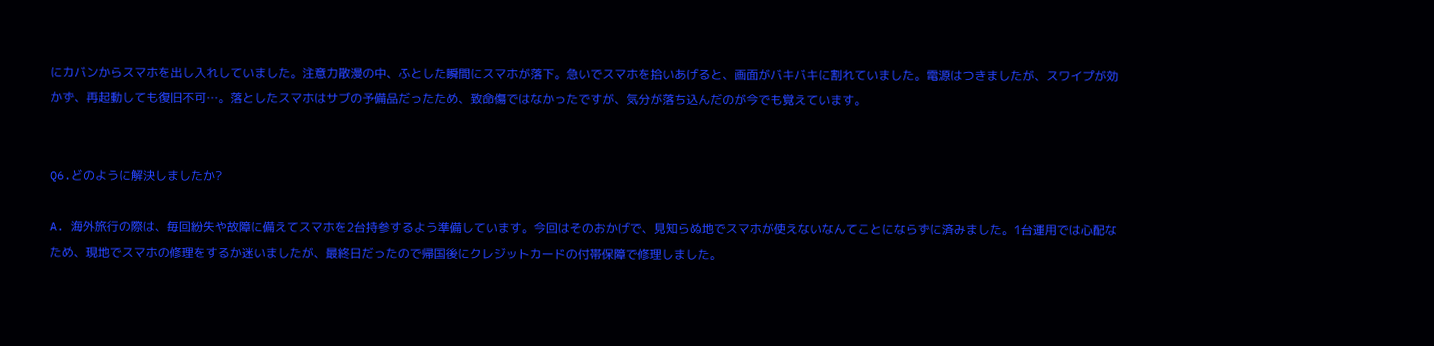にカバンからスマホを出し入れしていました。注意力散漫の中、ふとした瞬間にスマホが落下。急いでスマホを拾いあげると、画面がバキバキに割れていました。電源はつきましたが、スワイプが効かず、再起動しても復旧不可…。落としたスマホはサブの予備品だったため、致命傷ではなかったですが、気分が落ち込んだのが今でも覚えています。


Q6.どのように解決しましたか?

A. 海外旅行の際は、毎回紛失や故障に備えてスマホを2台持参するよう準備しています。今回はそのおかげで、見知らぬ地でスマホが使えないなんてことにならずに済みました。1台運用では心配なため、現地でスマホの修理をするか迷いましたが、最終日だったので帰国後にクレジットカードの付帯保障で修理しました。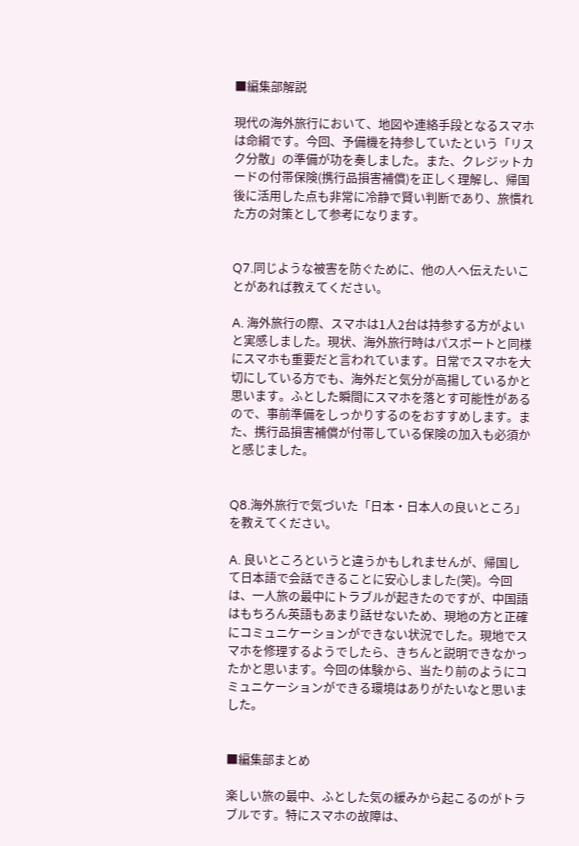■編集部解説

現代の海外旅行において、地図や連絡手段となるスマホは命綱です。今回、予備機を持参していたという「リスク分散」の準備が功を奏しました。また、クレジットカードの付帯保険(携行品損害補償)を正しく理解し、帰国後に活用した点も非常に冷静で賢い判断であり、旅慣れた方の対策として参考になります。


Q7.同じような被害を防ぐために、他の人へ伝えたいことがあれば教えてください。

A. 海外旅行の際、スマホは1人2台は持参する方がよいと実感しました。現状、海外旅行時はパスポートと同様にスマホも重要だと言われています。日常でスマホを大切にしている方でも、海外だと気分が高揚しているかと思います。ふとした瞬間にスマホを落とす可能性があるので、事前準備をしっかりするのをおすすめします。また、携行品損害補償が付帯している保険の加入も必須かと感じました。


Q8.海外旅行で気づいた「日本・日本人の良いところ」を教えてください。

A. 良いところというと違うかもしれませんが、帰国して日本語で会話できることに安心しました(笑)。今回は、一人旅の最中にトラブルが起きたのですが、中国語はもちろん英語もあまり話せないため、現地の方と正確にコミュニケーションができない状況でした。現地でスマホを修理するようでしたら、きちんと説明できなかったかと思います。今回の体験から、当たり前のようにコミュニケーションができる環境はありがたいなと思いました。


■編集部まとめ

楽しい旅の最中、ふとした気の緩みから起こるのがトラブルです。特にスマホの故障は、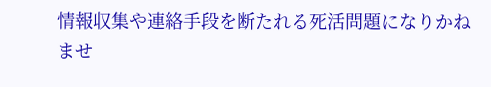情報収集や連絡手段を断たれる死活問題になりかねませ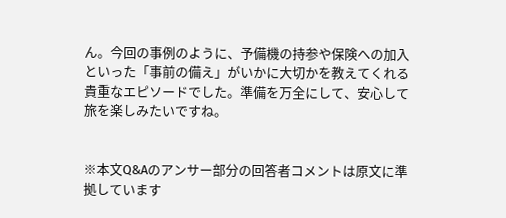ん。今回の事例のように、予備機の持参や保険への加入といった「事前の備え」がいかに大切かを教えてくれる貴重なエピソードでした。準備を万全にして、安心して旅を楽しみたいですね。


※本文Q&Aのアンサー部分の回答者コメントは原文に準拠しています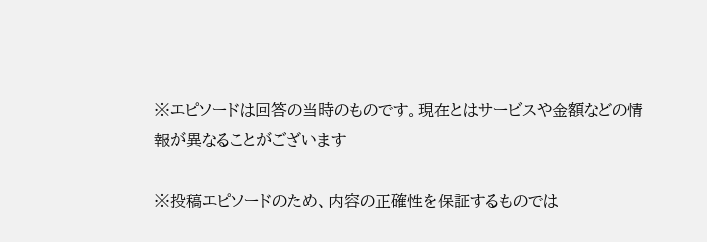※エピソードは回答の当時のものです。現在とはサービスや金額などの情報が異なることがございます

※投稿エピソードのため、内容の正確性を保証するものでは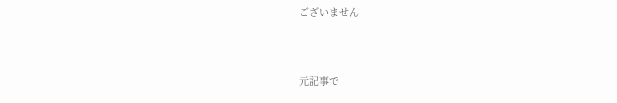ございません


元記事で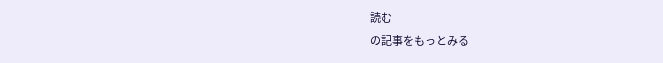読む
の記事をもっとみる